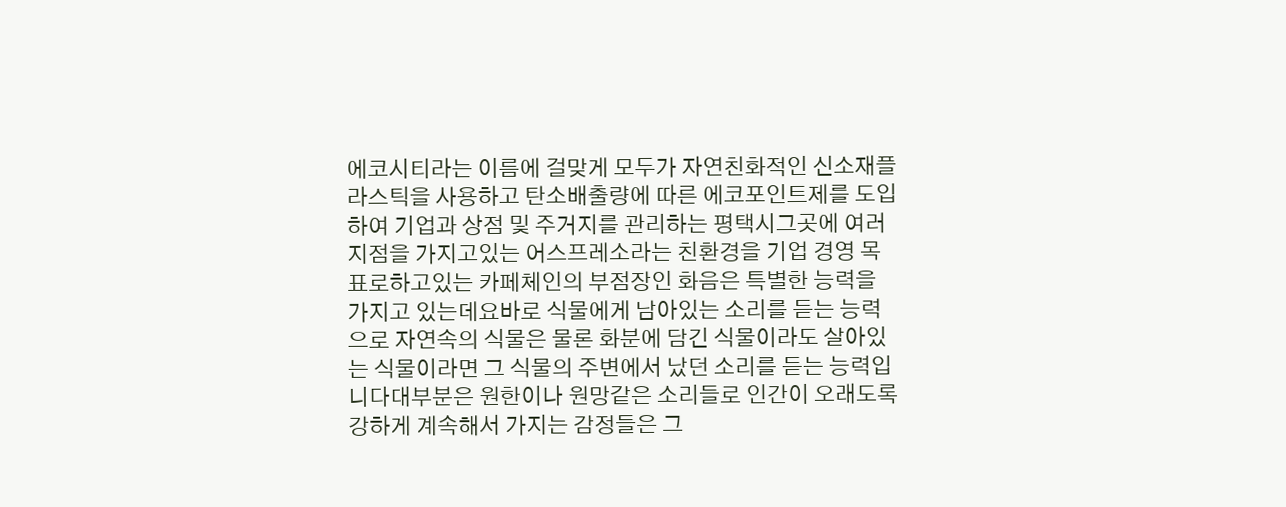에코시티라는 이름에 걸맞게 모두가 자연친화적인 신소재플라스틱을 사용하고 탄소배출량에 따른 에코포인트제를 도입하여 기업과 상점 및 주거지를 관리하는 평택시그곳에 여러지점을 가지고있는 어스프레소라는 친환경을 기업 경영 목표로하고있는 카페체인의 부점장인 화음은 특별한 능력을 가지고 있는데요바로 식물에게 남아있는 소리를 듣는 능력으로 자연속의 식물은 물론 화분에 담긴 식물이라도 살아있는 식물이라면 그 식물의 주변에서 났던 소리를 듣는 능력입니다대부분은 원한이나 원망같은 소리들로 인간이 오래도록 강하게 계속해서 가지는 감정들은 그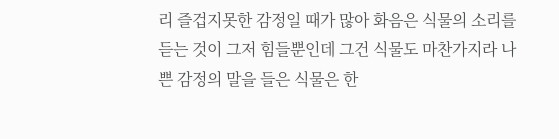리 즐겁지못한 감정일 때가 많아 화음은 식물의 소리를 듣는 것이 그저 힘들뿐인데 그건 식물도 마찬가지라 나쁜 감정의 말을 들은 식물은 한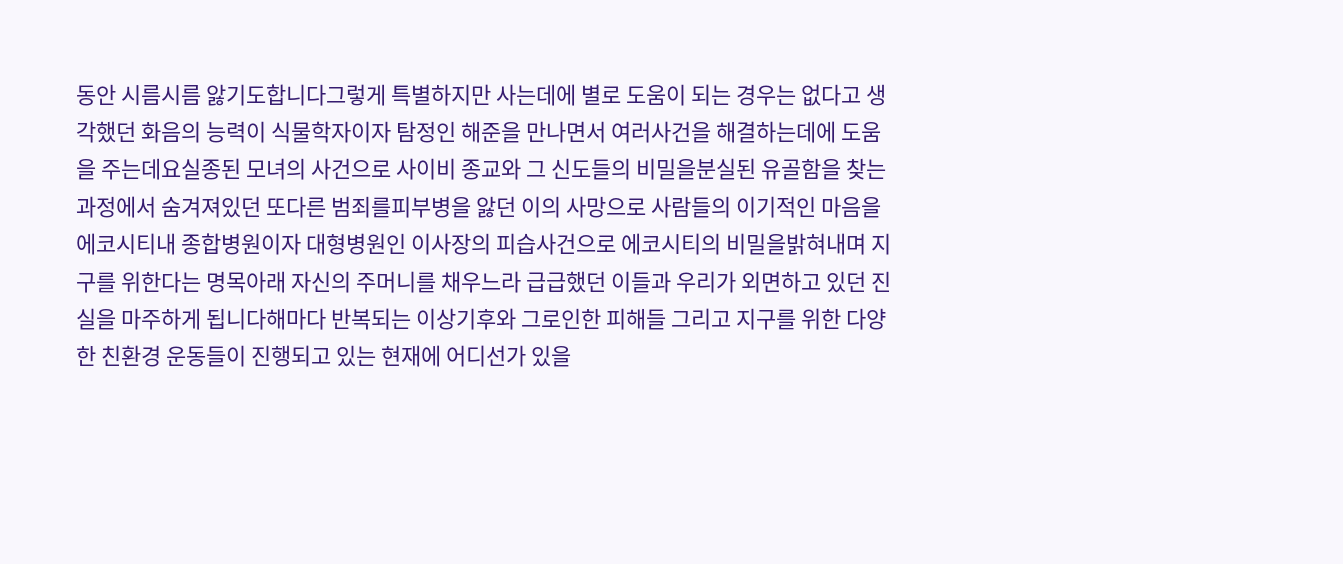동안 시름시름 앓기도합니다그렇게 특별하지만 사는데에 별로 도움이 되는 경우는 없다고 생각했던 화음의 능력이 식물학자이자 탐정인 해준을 만나면서 여러사건을 해결하는데에 도움을 주는데요실종된 모녀의 사건으로 사이비 종교와 그 신도들의 비밀을분실된 유골함을 찾는 과정에서 숨겨져있던 또다른 범죄를피부병을 앓던 이의 사망으로 사람들의 이기적인 마음을에코시티내 종합병원이자 대형병원인 이사장의 피습사건으로 에코시티의 비밀을밝혀내며 지구를 위한다는 명목아래 자신의 주머니를 채우느라 급급했던 이들과 우리가 외면하고 있던 진실을 마주하게 됩니다해마다 반복되는 이상기후와 그로인한 피해들 그리고 지구를 위한 다양한 친환경 운동들이 진행되고 있는 현재에 어디선가 있을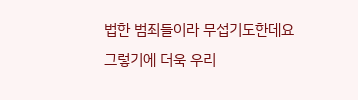법한 범죄들이라 무섭기도한데요그렇기에 더욱 우리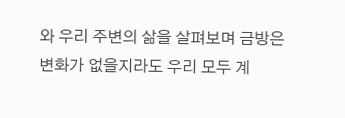와 우리 주변의 삶을 살펴보며 금방은 변화가 없을지라도 우리 모두 계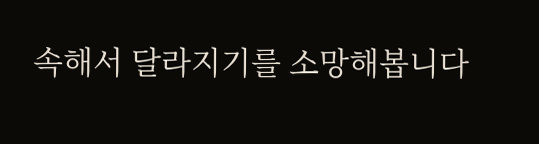속해서 달라지기를 소망해봅니다